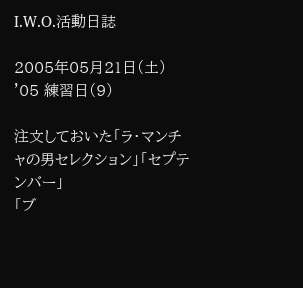I.W.O.活動日誌

2005年05月21日(土) '05 練習日(9)

注文しておいた「ラ・マンチャの男セレクション」「セプテンバー」
「ブ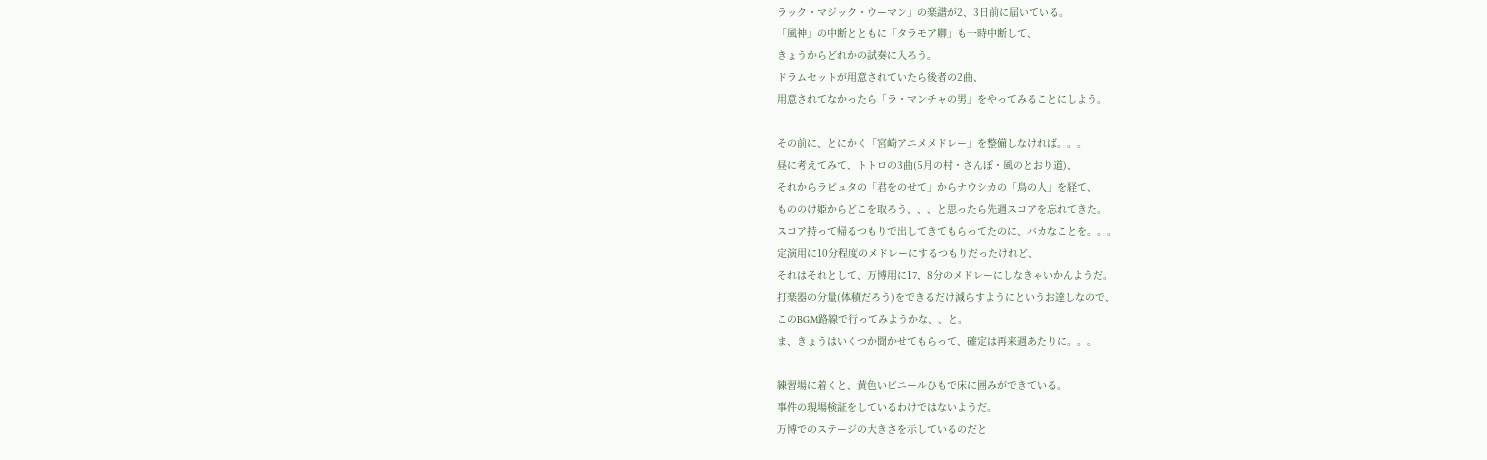ラック・マジック・ウーマン」の楽譜が2、3日前に届いている。
「風神」の中断とともに「タラモア卿」も一時中断して、
きょうからどれかの試奏に入ろう。
ドラムセットが用意されていたら後者の2曲、
用意されてなかったら「ラ・マンチャの男」をやってみることにしよう。

その前に、とにかく「宮崎アニメメドレー」を整備しなければ。。。
昼に考えてみて、トトロの3曲(5月の村・さんぽ・風のとおり道)、
それからラピュタの「君をのせて」からナウシカの「鳥の人」を経て、
もののけ姫からどこを取ろう、、、と思ったら先週スコアを忘れてきた。
スコア持って帰るつもりで出してきてもらってたのに、バカなことを。。。
定演用に10分程度のメドレーにするつもりだったけれど、
それはそれとして、万博用に17、8分のメドレーにしなきゃいかんようだ。
打楽器の分量(体積だろう)をできるだけ減らすようにというお達しなので、
このBGM路線で行ってみようかな、、と。
ま、きょうはいくつか聞かせてもらって、確定は再来週あたりに。。。

練習場に着くと、黄色いビニールひもで床に囲みができている。
事件の現場検証をしているわけではないようだ。
万博でのステージの大きさを示しているのだと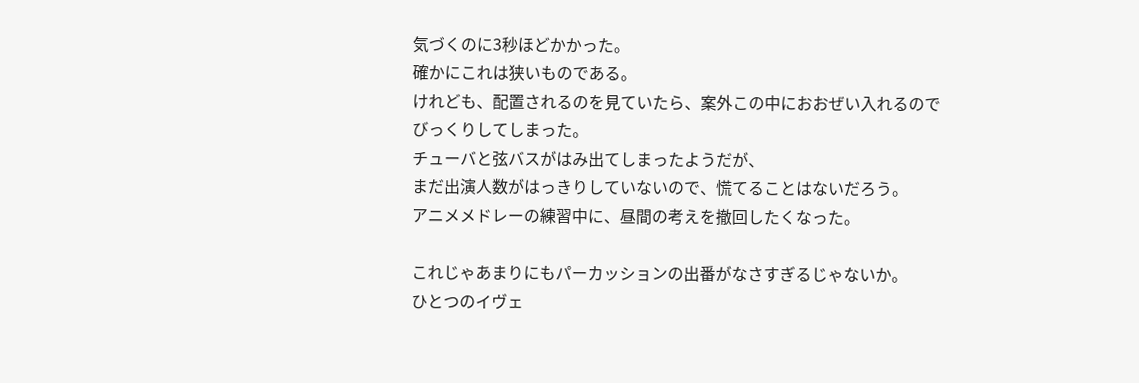気づくのに3秒ほどかかった。
確かにこれは狭いものである。
けれども、配置されるのを見ていたら、案外この中におおぜい入れるので
びっくりしてしまった。
チューバと弦バスがはみ出てしまったようだが、
まだ出演人数がはっきりしていないので、慌てることはないだろう。
アニメメドレーの練習中に、昼間の考えを撤回したくなった。

これじゃあまりにもパーカッションの出番がなさすぎるじゃないか。
ひとつのイヴェ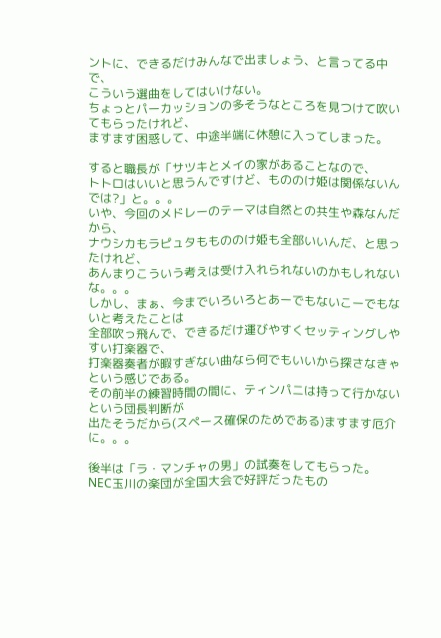ントに、できるだけみんなで出ましょう、と言ってる中で、
こういう選曲をしてはいけない。
ちょっとパーカッションの多そうなところを見つけて吹いてもらったけれど、
ますます困惑して、中途半端に休憩に入ってしまった。

すると職長が「サツキとメイの家があることなので、
トトロはいいと思うんですけど、もののけ姫は関係ないんでは?」と。。。
いや、今回のメドレーのテーマは自然との共生や森なんだから、
ナウシカもラピュタももののけ姫も全部いいんだ、と思ったけれど、
あんまりこういう考えは受け入れられないのかもしれないな。。。
しかし、まぁ、今までいろいろとあーでもないこーでもないと考えたことは
全部吹っ飛んで、できるだけ運びやすくセッティングしやすい打楽器で、
打楽器奏者が暇すぎない曲なら何でもいいから探さなきゃという感じである。
その前半の練習時間の間に、ティンパニは持って行かないという団長判断が
出たそうだから(スペース確保のためである)ますます厄介に。。。

後半は「ラ・マンチャの男」の試奏をしてもらった。
NEC玉川の楽団が全国大会で好評だったもの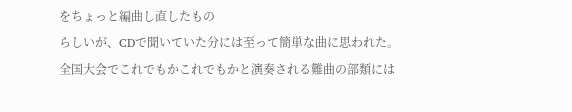をちょっと編曲し直したもの
らしいが、CDで聞いていた分には至って簡単な曲に思われた。
全国大会でこれでもかこれでもかと演奏される難曲の部類には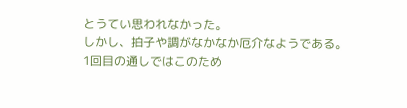とうてい思われなかった。
しかし、拍子や調がなかなか厄介なようである。
1回目の通しではこのため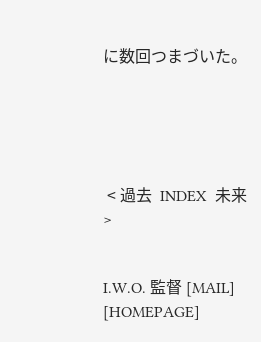に数回つまづいた。





 < 過去  INDEX  未来 >


I.W.O. 監督 [MAIL] [HOMEPAGE]